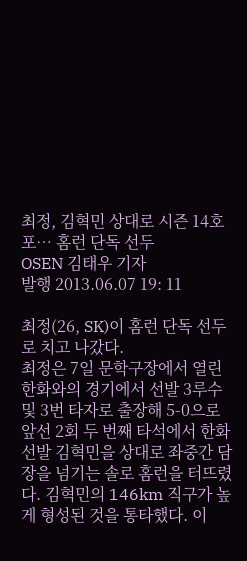최정, 김혁민 상대로 시즌 14호포… 홈런 단독 선두
OSEN 김태우 기자
발행 2013.06.07 19: 11

최정(26, SK)이 홈런 단독 선두로 치고 나갔다.
최정은 7일 문학구장에서 열린 한화와의 경기에서 선발 3루수 및 3번 타자로 출장해 5-0으로 앞선 2회 두 번째 타석에서 한화 선발 김혁민을 상대로 좌중간 담장을 넘기는 솔로 홈런을 터뜨렸다. 김혁민의 146km 직구가 높게 형성된 것을 통타했다. 이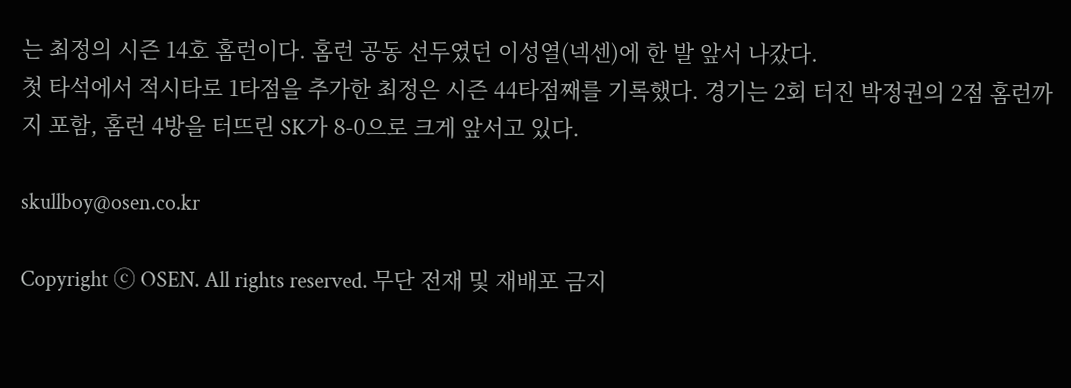는 최정의 시즌 14호 홈런이다. 홈런 공동 선두였던 이성열(넥센)에 한 발 앞서 나갔다.
첫 타석에서 적시타로 1타점을 추가한 최정은 시즌 44타점째를 기록했다. 경기는 2회 터진 박정권의 2점 홈런까지 포함, 홈런 4방을 터뜨린 SK가 8-0으로 크게 앞서고 있다.

skullboy@osen.co.kr

Copyright ⓒ OSEN. All rights reserved. 무단 전재 및 재배포 금지